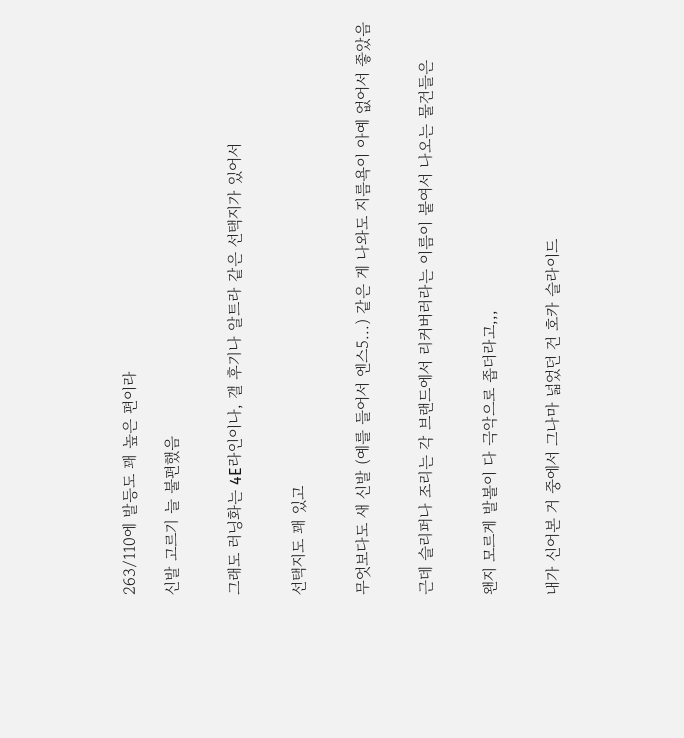263/110에 발등도 꽤 높은 편이라

신발 고르기 늘 불편했음


그래도 러닝화는 4E라인이나, 갤 후기나 알트라 같은 선택지가 있어서


선택지도 꽤 있고


무엇보다도 새 신발 (예를 들어서 엔스5...) 같은 게 나와도 지름욕이 아예 없어서 좋았음


근데 슬리퍼나 조리는 각 브랜드에서 리커버러라는 이름이 붙여서 나오는 물건들은


왠지 모르게 발볼이 다 극악으로 좁더라고,,,


내가 신어본 거 중에서 그나마 넓었던 건 호카 슬라이드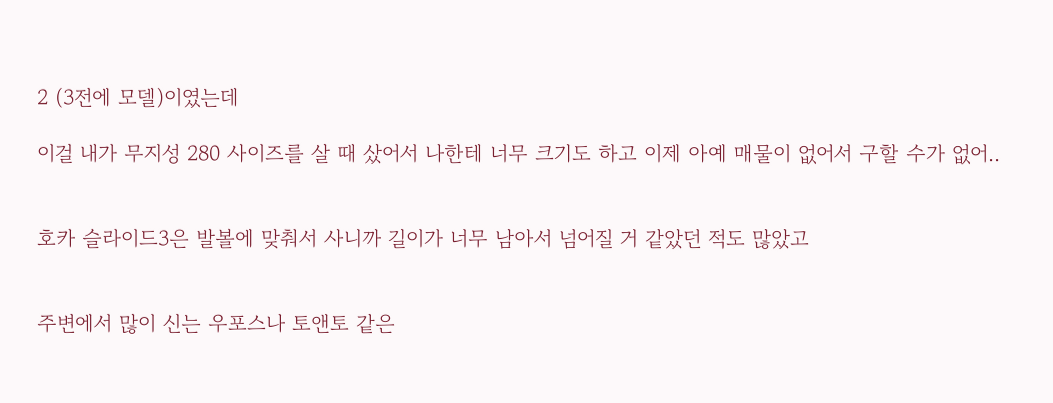2 (3전에 모델)이였는데

이걸 내가 무지성 280 사이즈를 살 때 샀어서 나한테 너무 크기도 하고 이제 아예 매물이 없어서 구할 수가 없어..


호카 슬라이드3은 발볼에 맞춰서 사니까 길이가 너무 남아서 넘어질 거 같았던 적도 많았고


주변에서 많이 신는 우포스나 토앤토 같은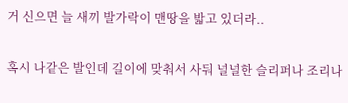거 신으면 늘 새끼 발가락이 맨땅을 밟고 있더라..


혹시 나같은 발인데 길이에 맞춰서 사둬 널널한 슬리퍼나 조리나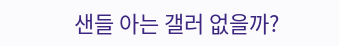샌들 아는 갤러 없을까?